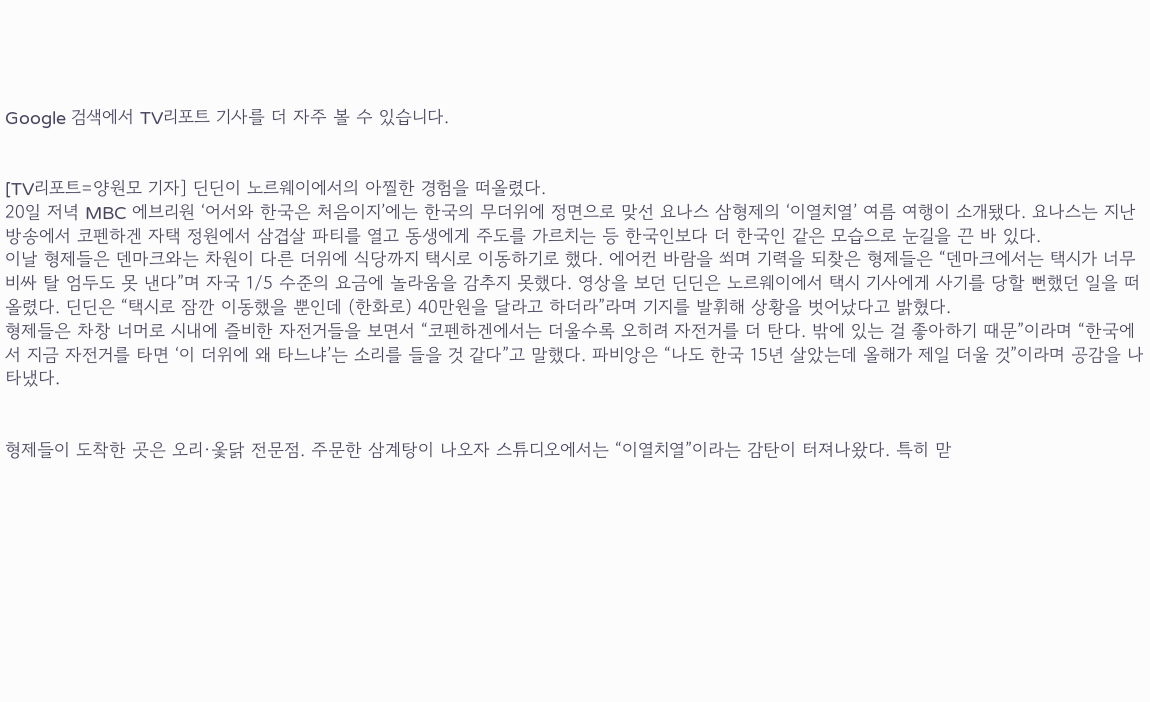Google 검색에서 TV리포트 기사를 더 자주 볼 수 있습니다.


[TV리포트=양원모 기자] 딘딘이 노르웨이에서의 아찔한 경험을 떠올렸다.
20일 저녁 MBC 에브리원 ‘어서와 한국은 처음이지’에는 한국의 무더위에 정면으로 맞선 요나스 삼형제의 ‘이열치열’ 여름 여행이 소개됐다. 요나스는 지난 방송에서 코펜하겐 자택 정원에서 삼겹살 파티를 열고 동생에게 주도를 가르치는 등 한국인보다 더 한국인 같은 모습으로 눈길을 끈 바 있다.
이날 형제들은 덴마크와는 차원이 다른 더위에 식당까지 택시로 이동하기로 했다. 에어컨 바람을 쐬며 기력을 되찾은 형제들은 “덴마크에서는 택시가 너무 비싸 탈 엄두도 못 낸다”며 자국 1/5 수준의 요금에 놀라움을 감추지 못했다. 영상을 보던 딘딘은 노르웨이에서 택시 기사에게 사기를 당할 뻔했던 일을 떠올렸다. 딘딘은 “택시로 잠깐 이동했을 뿐인데 (한화로) 40만원을 달라고 하더라”라며 기지를 발휘해 상황을 벗어났다고 밝혔다.
형제들은 차창 너머로 시내에 즐비한 자전거들을 보면서 “코펜하겐에서는 더울수록 오히려 자전거를 더 탄다. 밖에 있는 걸 좋아하기 때문”이라며 “한국에서 지금 자전거를 타면 ‘이 더위에 왜 타느냐’는 소리를 들을 것 같다”고 말했다. 파비앙은 “나도 한국 15년 살았는데 올해가 제일 더울 것”이라며 공감을 나타냈다.


형제들이 도착한 곳은 오리·옻닭 전문점. 주문한 삼계탕이 나오자 스튜디오에서는 “이열치열”이라는 감탄이 터져나왔다. 특히 맏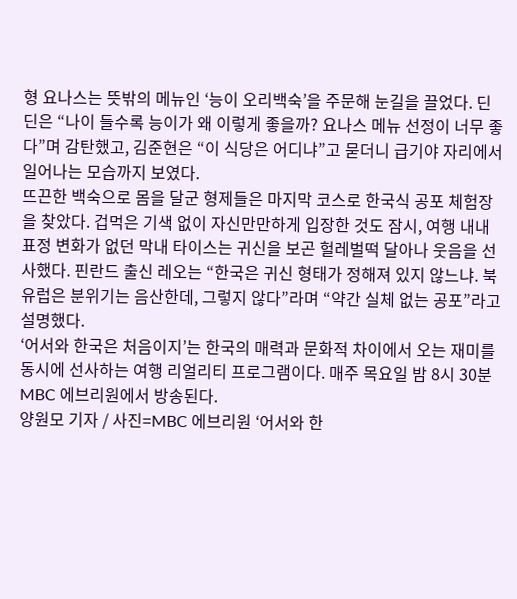형 요나스는 뜻밖의 메뉴인 ‘능이 오리백숙’을 주문해 눈길을 끌었다. 딘딘은 “나이 들수록 능이가 왜 이렇게 좋을까? 요나스 메뉴 선정이 너무 좋다”며 감탄했고, 김준현은 “이 식당은 어디냐”고 묻더니 급기야 자리에서 일어나는 모습까지 보였다.
뜨끈한 백숙으로 몸을 달군 형제들은 마지막 코스로 한국식 공포 체험장을 찾았다. 겁먹은 기색 없이 자신만만하게 입장한 것도 잠시, 여행 내내 표정 변화가 없던 막내 타이스는 귀신을 보곤 헐레벌떡 달아나 웃음을 선사했다. 핀란드 출신 레오는 “한국은 귀신 형태가 정해져 있지 않느냐. 북유럽은 분위기는 음산한데, 그렇지 않다”라며 “약간 실체 없는 공포”라고 설명했다.
‘어서와 한국은 처음이지’는 한국의 매력과 문화적 차이에서 오는 재미를 동시에 선사하는 여행 리얼리티 프로그램이다. 매주 목요일 밤 8시 30분 MBC 에브리원에서 방송된다.
양원모 기자 / 사진=MBC 에브리원 ‘어서와 한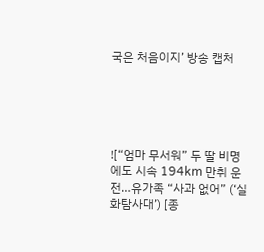국은 처음이지’ 방송 캡처





![“엄마 무서워” 두 딸 비명에도 시속 194km 만취 운전…유가족 “사과 없어” (‘실화탐사대’) [종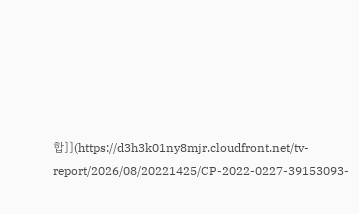합]](https://d3h3k01ny8mjr.cloudfront.net/tv-report/2026/08/20221425/CP-2022-0227-39153093-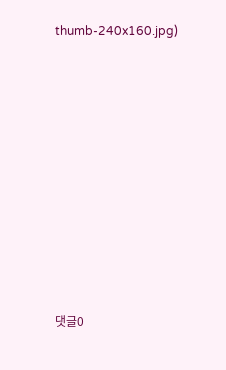thumb-240x160.jpg)













댓글0